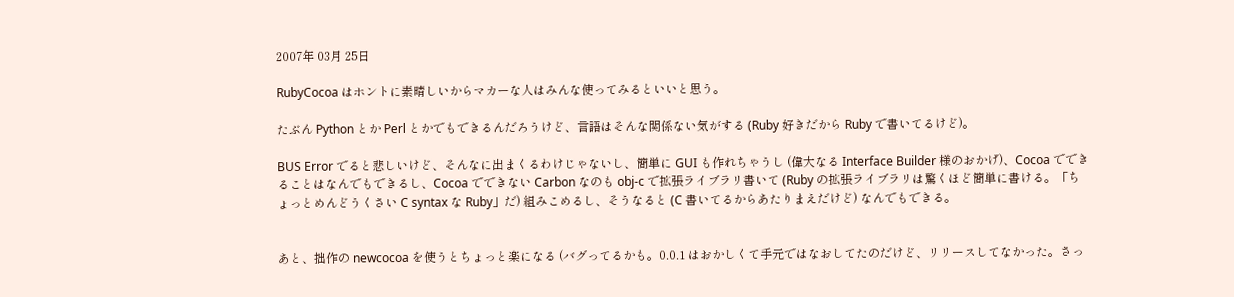2007年 03月 25日

RubyCocoa はホントに素晴しいからマカーな人はみんな使ってみるといいと思う。

たぶん Python とか Perl とかでもできるんだろうけど、言語はそんな関係ない気がする (Ruby 好きだから Ruby で書いてるけど)。

BUS Error でると悲しいけど、そんなに出まくるわけじゃないし、簡単に GUI も作れちゃうし (偉大なる Interface Builder 様のおかげ)、Cocoa でできることはなんでもできるし、Cocoa でできない Carbon なのも obj-c で拡張ライブラリ書いて (Ruby の拡張ライブラリは驚くほど簡単に書ける。「ちょっとめんどうくさい C syntax な Ruby」だ) 組みこめるし、そうなると (C 書いてるからあたりまえだけど) なんでもできる。


あと、拙作の newcocoa を使うとちょっと楽になる (バグってるかも。0.0.1 はおかしくて手元ではなおしてたのだけど、リリースしてなかった。さっ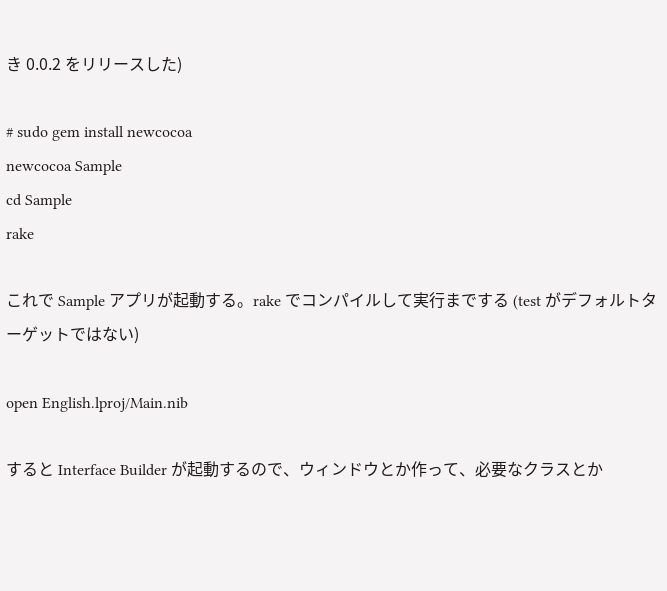き 0.0.2 をリリースした)

# sudo gem install newcocoa
newcocoa Sample
cd Sample
rake

これで Sample アプリが起動する。rake でコンパイルして実行までする (test がデフォルトターゲットではない)

open English.lproj/Main.nib

すると Interface Builder が起動するので、ウィンドウとか作って、必要なクラスとか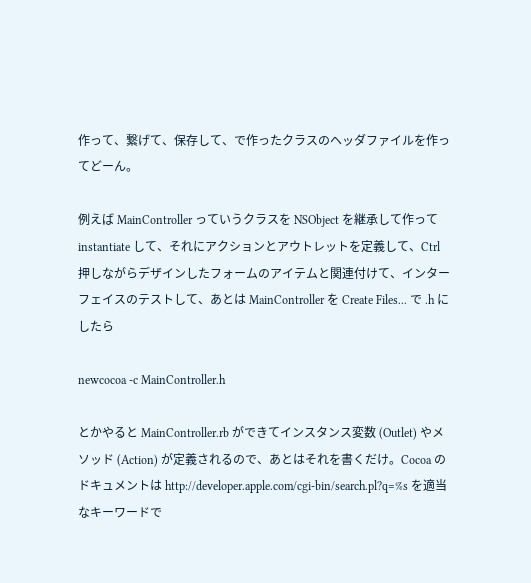作って、繋げて、保存して、で作ったクラスのヘッダファイルを作ってどーん。

例えば MainController っていうクラスを NSObject を継承して作って instantiate して、それにアクションとアウトレットを定義して、Ctrl 押しながらデザインしたフォームのアイテムと関連付けて、インターフェイスのテストして、あとは MainController を Create Files... で .h にしたら

newcocoa -c MainController.h

とかやると MainController.rb ができてインスタンス変数 (Outlet) やメソッド (Action) が定義されるので、あとはそれを書くだけ。Cocoa のドキュメントは http://developer.apple.com/cgi-bin/search.pl?q=%s を適当なキーワードで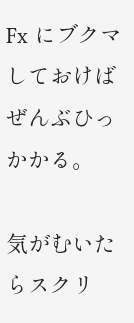Fx にブクマしておけばぜんぶひっかかる。

気がむいたらスクリ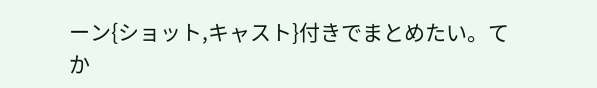ーン{ショット,キャスト}付きでまとめたい。てか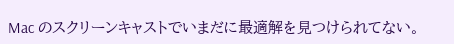Mac のスクリーンキャストでいまだに最適解を見つけられてない。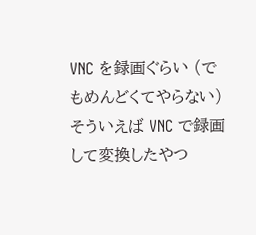VNC を録画ぐらい (でもめんどくてやらない) そういえば VNC で録画して変換したやつ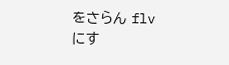をさらん flv にす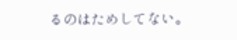るのはためしてない。